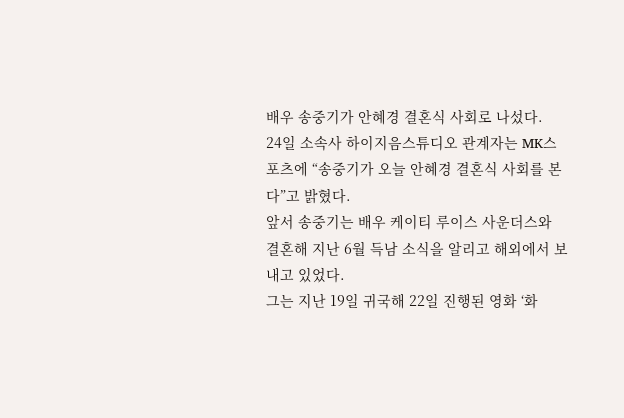배우 송중기가 안혜경 결혼식 사회로 나섰다.
24일 소속사 하이지음스튜디오 관계자는 MK스포츠에 “송중기가 오늘 안혜경 결혼식 사회를 본다”고 밝혔다.
앞서 송중기는 배우 케이티 루이스 사운더스와 결혼해 지난 6월 득남 소식을 알리고 해외에서 보내고 있었다.
그는 지난 19일 귀국해 22일 진행된 영화 ‘화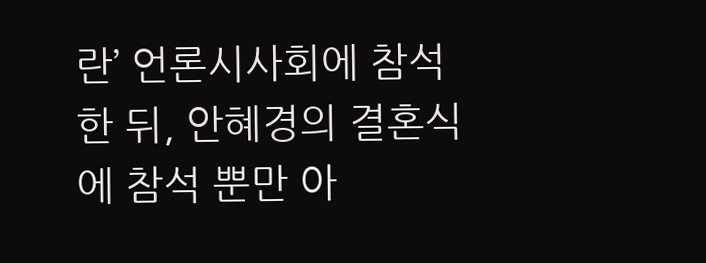란’ 언론시사회에 참석한 뒤, 안혜경의 결혼식에 참석 뿐만 아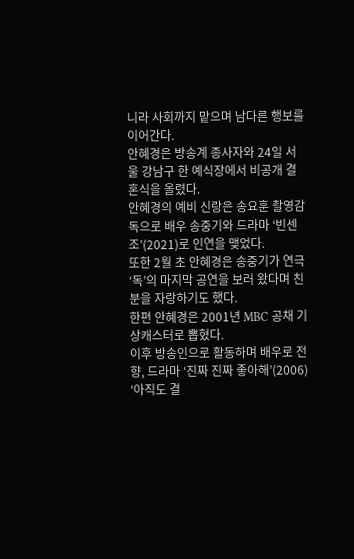니라 사회까지 맡으며 남다른 행보를 이어간다.
안혜경은 방송계 종사자와 24일 서울 강남구 한 예식장에서 비공개 결혼식을 올렸다.
안혜경의 예비 신랑은 송요훈 촬영감독으로 배우 송중기와 드라마 ‘빈센조’(2021)로 인연을 맺었다.
또한 2월 초 안혜경은 송중기가 연극 ‘독’의 마지막 공연을 보러 왔다며 친분을 자랑하기도 했다.
한편 안혜경은 2001년 MBC 공채 기상캐스터로 뽑혔다.
이후 방송인으로 활동하며 배우로 전향, 드라마 ‘진짜 진짜 좋아해’(2006) ‘아직도 결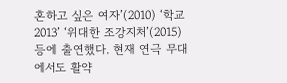혼하고 싶은 여자’(2010) ‘학교 2013’ ‘위대한 조강지처’(2015) 등에 출연했다. 현재 연극 무대에서도 활약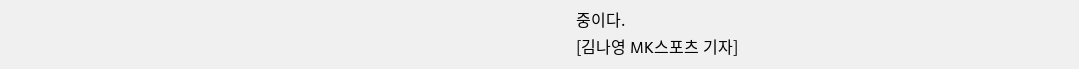중이다.
[김나영 MK스포츠 기자]